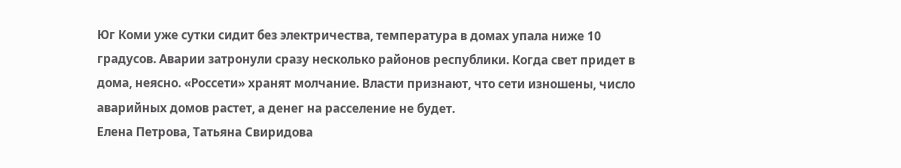Юг Коми уже сутки сидит без электричества, температура в домах упала ниже 10 градусов. Аварии затронули сразу несколько районов республики. Когда свет придет в дома, неясно. «Россети» хранят молчание. Власти признают, что сети изношены, число аварийных домов растет, а денег на расселение не будет.
Елена Петрова, Татьяна Свиридова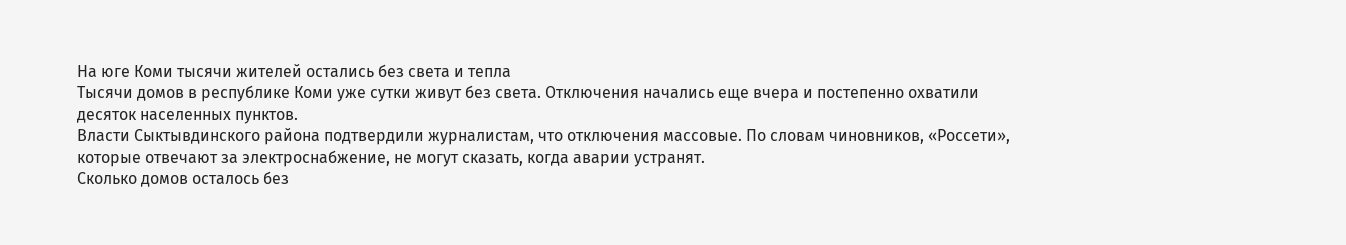На юге Коми тысячи жителей остались без света и тепла
Тысячи домов в республике Коми уже сутки живут без света. Отключения начались еще вчера и постепенно охватили десяток населенных пунктов.
Власти Сыктывдинского района подтвердили журналистам, что отключения массовые. По словам чиновников, «Россети», которые отвечают за электроснабжение, не могут сказать, когда аварии устранят.
Сколько домов осталось без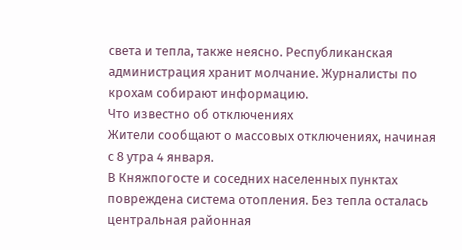света и тепла, также неясно. Республиканская администрация хранит молчание. Журналисты по крохам собирают информацию.
Что известно об отключениях
Жители сообщают о массовых отключениях, начиная с 8 утра 4 января.
В Княжпогосте и соседних населенных пунктах повреждена система отопления. Без тепла осталась центральная районная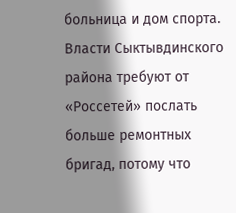больница и дом спорта.
Власти Сыктывдинского района требуют от «Россетей» послать больше ремонтных бригад, потому что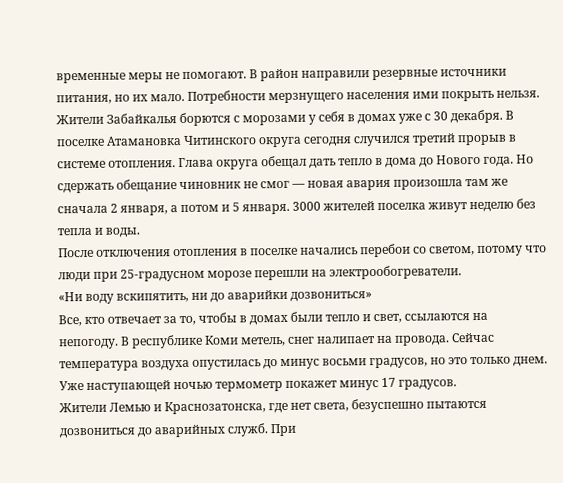временные меры не помогают. В район направили резервные источники питания, но их мало. Потребности мерзнущего населения ими покрыть нельзя.
Жители Забайкалья борются с морозами у себя в домах уже с 30 декабря. В поселке Атамановка Читинского округа сегодня случился третий прорыв в системе отопления. Глава округа обещал дать тепло в дома до Нового года. Но сдержать обещание чиновник не смог — новая авария произошла там же сначала 2 января, а потом и 5 января. 3000 жителей поселка живут неделю без тепла и воды.
После отключения отопления в поселке начались перебои со светом, потому что люди при 25-градусном морозе перешли на электрообогреватели.
«Ни воду вскипятить, ни до аварийки дозвониться»
Все, кто отвечает за то, чтобы в домах были тепло и свет, ссылаются на непогоду. В республике Коми метель, снег налипает на провода. Сейчас температура воздуха опустилась до минус восьми градусов, но это только днем. Уже наступающей ночью термометр покажет минус 17 градусов.
Жители Лемью и Краснозатонска, где нет света, безуспешно пытаются дозвониться до аварийных служб. При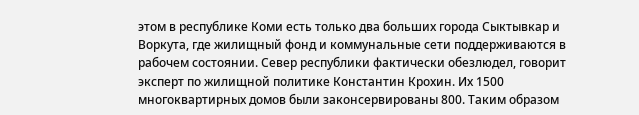этом в республике Коми есть только два больших города Сыктывкар и Воркута, где жилищный фонд и коммунальные сети поддерживаются в рабочем состоянии. Север республики фактически обезлюдел, говорит эксперт по жилищной политике Константин Крохин. Их 1500 многоквартирных домов были законсервированы 800. Таким образом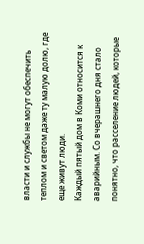власти и службы не могут обеспечить теплом и светом даже ту малую долю, где еще живут люди.
Каждый пятый дом в Коми относится к аварийным. Со вчерашнего дня стало понятно, что расселение людей, которые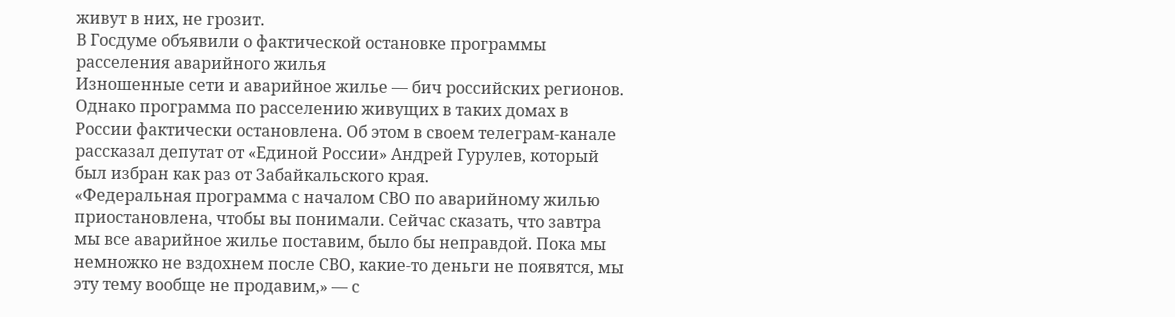живут в них, не грозит.
В Госдуме объявили о фактической остановке программы расселения аварийного жилья
Изношенные сети и аварийное жилье — бич российских регионов. Однако программа по расселению живущих в таких домах в России фактически остановлена. Об этом в своем телеграм-канале рассказал депутат от «Единой России» Андрей Гурулев, который был избран как раз от Забайкальского края.
«Федеральная программа с началом СВО по аварийному жилью приостановлена, чтобы вы понимали. Сейчас сказать, что завтра мы все аварийное жилье поставим, было бы неправдой. Пока мы немножко не вздохнем после СВО, какие-то деньги не появятся, мы эту тему вообще не продавим,» — с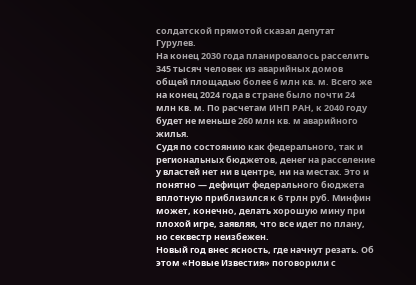солдатской прямотой сказал депутат Гурулев.
На конец 2030 года планировалось расселить 345 тысяч человек из аварийных домов общей площадью более 6 млн кв. м. Всего же на конец 2024 года в стране было почти 24 млн кв. м. По расчетам ИНП РАН, к 2040 году будет не меньше 260 млн кв. м аварийного жилья.
Судя по состоянию как федерального, так и региональных бюджетов, денег на расселение у властей нет ни в центре, ни на местах. Это и понятно — дефицит федерального бюджета вплотную приблизился к 6 трлн руб. Минфин может, конечно, делать хорошую мину при плохой игре, заявляя, что все идет по плану, но секвестр неизбежен.
Новый год внес ясность, где начнут резать. Об этом «Новые Известия» поговорили с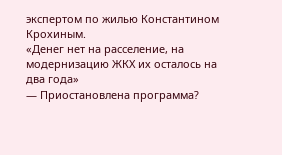экспертом по жилью Константином Крохиным.
«Денег нет на расселение, на модернизацию ЖКХ их осталось на два года»
— Приостановлена программа?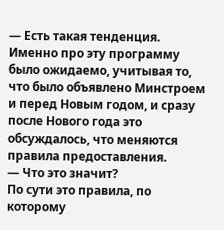— Есть такая тенденция. Именно про эту программу было ожидаемо, учитывая то, что было объявлено Минстроем и перед Новым годом, и сразу после Нового года это обсуждалось, что меняются правила предоставления.
— Что это значит?
По сути это правила, по которому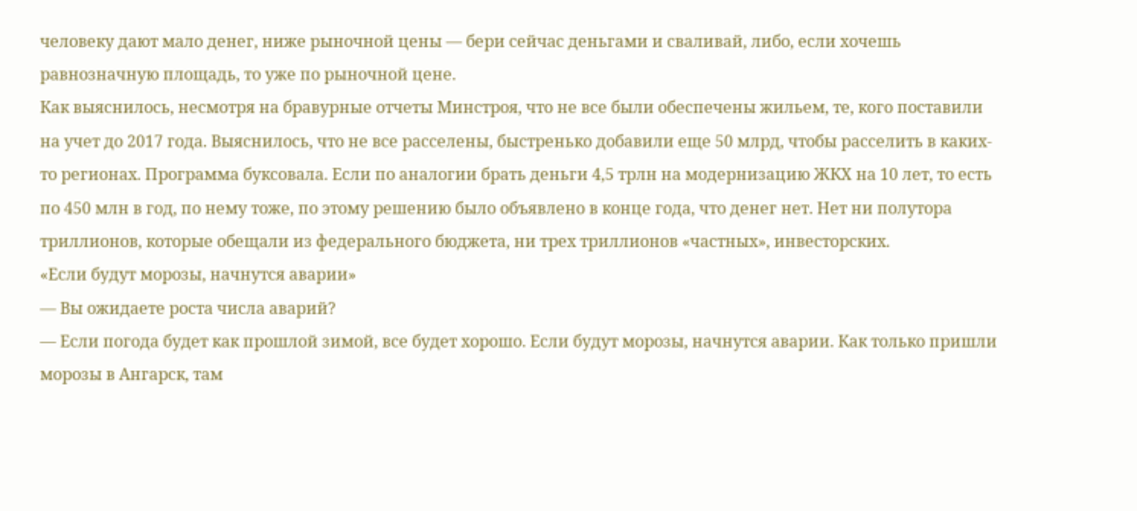человеку дают мало денег, ниже рыночной цены — бери сейчас деньгами и сваливай, либо, если хочешь равнозначную площадь, то уже по рыночной цене.
Как выяснилось, несмотря на бравурные отчеты Минстроя, что не все были обеспечены жильем, те, кого поставили на учет до 2017 года. Выяснилось, что не все расселены, быстренько добавили еще 50 млрд, чтобы расселить в каких-то регионах. Программа буксовала. Если по аналогии брать деньги 4,5 трлн на модернизацию ЖКХ на 10 лет, то есть по 450 млн в год, по нему тоже, по этому решению было объявлено в конце года, что денег нет. Нет ни полутора триллионов, которые обещали из федерального бюджета, ни трех триллионов «частных», инвесторских.
«Если будут морозы, начнутся аварии»
— Вы ожидаете роста числа аварий?
— Если погода будет как прошлой зимой, все будет хорошо. Если будут морозы, начнутся аварии. Как только пришли морозы в Ангарск, там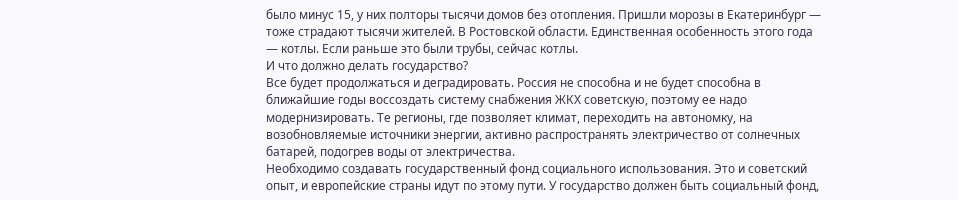было минус 15, у них полторы тысячи домов без отопления. Пришли морозы в Екатеринбург — тоже страдают тысячи жителей. В Ростовской области. Единственная особенность этого года — котлы. Если раньше это были трубы, сейчас котлы.
И что должно делать государство?
Все будет продолжаться и деградировать. Россия не способна и не будет способна в ближайшие годы воссоздать систему снабжения ЖКХ советскую, поэтому ее надо модернизировать. Те регионы, где позволяет климат, переходить на автономку, на возобновляемые источники энергии, активно распространять электричество от солнечных батарей, подогрев воды от электричества.
Необходимо создавать государственный фонд социального использования. Это и советский опыт, и европейские страны идут по этому пути. У государство должен быть социальный фонд,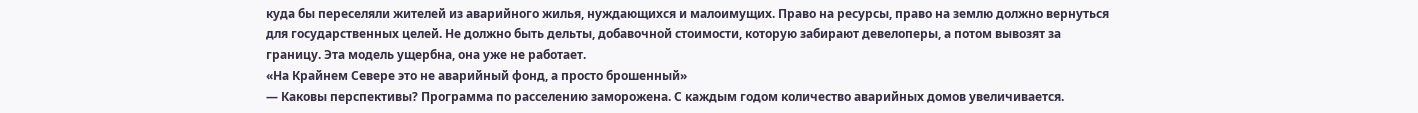куда бы переселяли жителей из аварийного жилья, нуждающихся и малоимущих. Право на ресурсы, право на землю должно вернуться для государственных целей. Не должно быть дельты, добавочной стоимости, которую забирают девелоперы, а потом вывозят за границу. Эта модель ущербна, она уже не работает.
«На Крайнем Севере это не аварийный фонд, а просто брошенный»
— Каковы перспективы? Программа по расселению заморожена. С каждым годом количество аварийных домов увеличивается.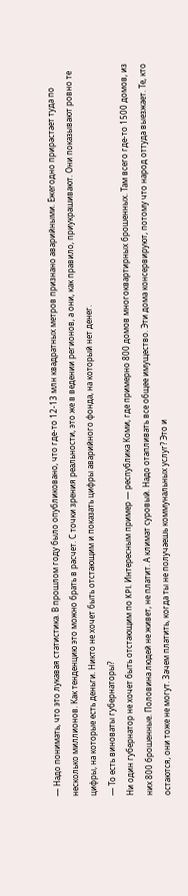— Надо понимать, что это лукавая статистика. В прошлом году было опубликовано, что где-то 12-13 млн квадратных метров признано аварийными. Ежегодно прирастает туда по несколько миллионов. Как тенденцию это можно брать в расчет. С точки зрения реальности, это же в ведении регионов, а они, как правило, приукрашивают. Они показывают ровно те цифры, на которые есть деньги. Никто не хочет быть отстающим и показать цифры аварийного фонда, на который нет денег.
— То есть виноваты губернаторы?
Ни один губернатор не хочет быть отстающим по KPI. Интересным пример — республика Коми, где примерно 800 домов многоквартирных брошенных. Там всего где-то 1500 домов, из них 800 брошенные. Половина людей не живет, не платит. А климат суровый. Надо отапливать все общее имущество. Эти дома консервируют, потому что народ оттуда выезжает. Те, кто остаются, они тоже не могут. Зачем платить, когда ты не получаешь коммунальных услуг? Это и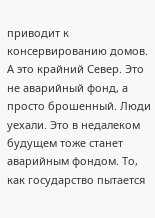приводит к консервированию домов. А это крайний Север. Это не аварийный фонд, а просто брошенный. Люди уехали. Это в недалеком будущем тоже станет аварийным фондом. То, как государство пытается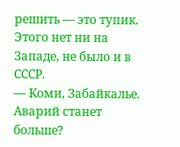решить — это тупик. Этого нет ни на Западе, не было и в СССР.
— Коми, Забайкалье. Аварий станет больше?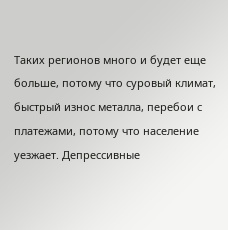Таких регионов много и будет еще больше, потому что суровый климат, быстрый износ металла, перебои с платежами, потому что население уезжает. Депрессивные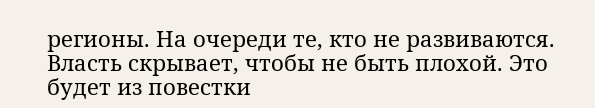регионы. На очереди те, кто не развиваются. Власть скрывает, чтобы не быть плохой. Это будет из повестки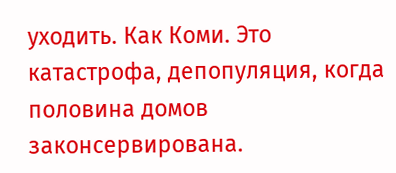уходить. Как Коми. Это катастрофа, депопуляция, когда половина домов законсервирована.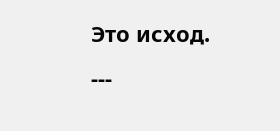Это исход.
---